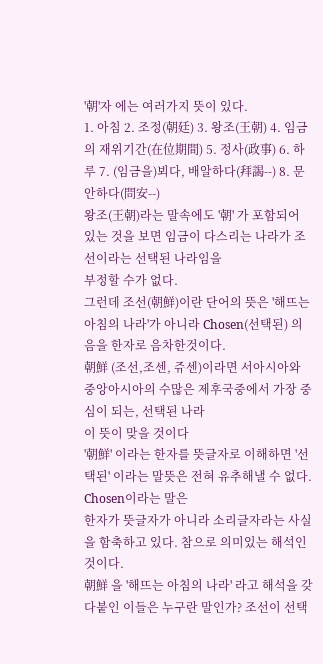'朝'자 에는 여러가지 뜻이 있다.
1. 아침 2. 조정(朝廷) 3. 왕조(王朝) 4. 임금의 재위기간(在位期間) 5. 정사(政事) 6. 하루 7. (임금을)뵈다, 배알하다(拜謁--) 8. 문안하다(問安--)
왕조(王朝)라는 말속에도 '朝' 가 포함되어 있는 것을 보면 임금이 다스리는 나라가 조선이라는 선택된 나라임을
부정할 수가 없다.
그런데 조선(朝鮮)이란 단어의 뜻은 '해뜨는 아침의 나라'가 아니라 Chosen(선택된) 의 음을 한자로 음차한것이다.
朝鮮 (조선,조센, 쥬센)이라면 서아시아와 중앙아시아의 수많은 제후국중에서 가장 중심이 되는, 선택된 나라
이 뜻이 맞을 것이다
'朝鮮' 이라는 한자를 뜻글자로 이해하면 '선택된' 이라는 말뜻은 전혀 유추해낼 수 없다. Chosen이라는 말은
한자가 뜻글자가 아니라 소리글자라는 사실을 함축하고 있다. 참으로 의미있는 해석인 것이다.
朝鮮 을 '해뜨는 아침의 나라' 라고 해석을 갖다붙인 이들은 누구란 말인가? 조선이 선택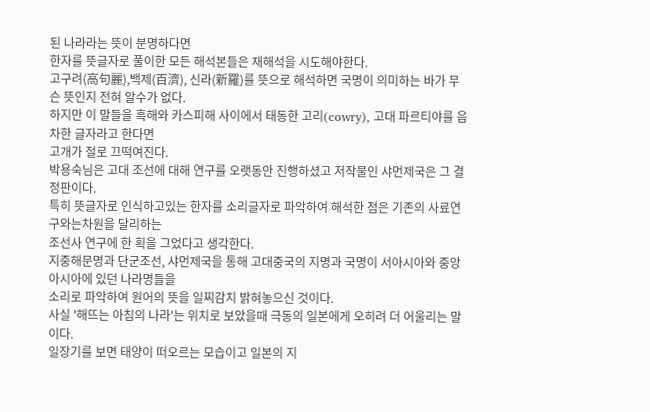된 나라라는 뜻이 분명하다면
한자를 뜻글자로 풀이한 모든 해석본들은 재해석을 시도해야한다.
고구려(高句麗),백제(百濟), 신라(新羅)를 뜻으로 해석하면 국명이 의미하는 바가 무슨 뜻인지 전혀 알수가 없다.
하지만 이 말들을 흑해와 카스피해 사이에서 태동한 고리(cowry), 고대 파르티야를 음차한 글자라고 한다면
고개가 절로 끄떡여진다.
박용숙님은 고대 조선에 대해 연구를 오랫동안 진행하셨고 저작물인 샤먼제국은 그 결정판이다.
특히 뜻글자로 인식하고있는 한자를 소리글자로 파악하여 해석한 점은 기존의 사료연구와는차원을 달리하는
조선사 연구에 한 획을 그었다고 생각한다.
지중해문명과 단군조선, 샤먼제국을 통해 고대중국의 지명과 국명이 서아시아와 중앙아시아에 있던 나라명들을
소리로 파악하여 원어의 뜻을 일찌감치 밝혀놓으신 것이다.
사실 '해뜨는 아침의 나라'는 위치로 보았을때 극동의 일본에게 오히려 더 어울리는 말이다.
일장기를 보면 태양이 떠오르는 모습이고 일본의 지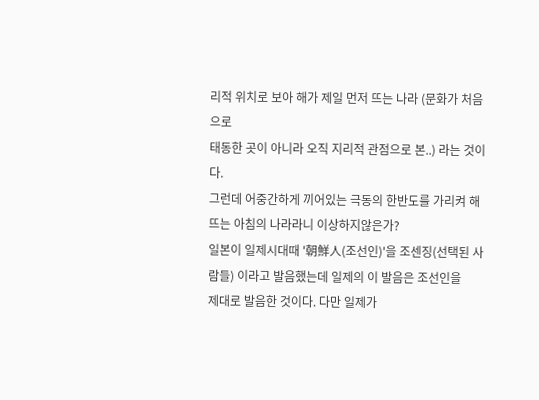리적 위치로 보아 해가 제일 먼저 뜨는 나라 (문화가 처음으로
태동한 곳이 아니라 오직 지리적 관점으로 본..) 라는 것이다.
그런데 어중간하게 끼어있는 극동의 한반도를 가리켜 해뜨는 아침의 나라라니 이상하지않은가?
일본이 일제시대때 '朝鮮人(조선인)'을 조센징(선택된 사람들) 이라고 발음했는데 일제의 이 발음은 조선인을
제대로 발음한 것이다. 다만 일제가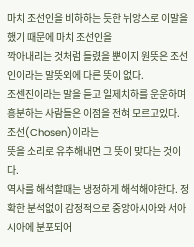마치 조선인을 비하하는 듯한 뉘앙스로 이말을 했기 때문에 마치 조선인을
깍아내리는 것처럼 들렸을 뿐이지 원뜻은 조선인이라는 말뜻외에 다른 뜻이 없다.
조센진이라는 말을 듣고 일제치하를 운운하며 흥분하는 사람들은 이점을 전혀 모르고있다. 조선(Chosen)이라는
뜻을 소리로 유추해내면 그 뜻이 맞다는 것이다.
역사를 해석할때는 냉정하게 해석해야한다. 정확한 분석없이 감정적으로 중앙아시아와 서아시아에 분포되어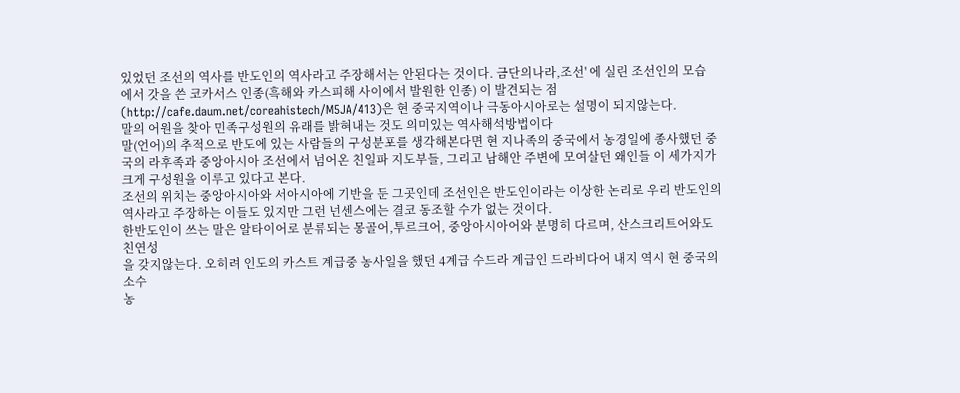있었던 조선의 역사를 반도인의 역사라고 주장해서는 안된다는 것이다. 금단의나라,조선' 에 실린 조선인의 모습
에서 갓을 쓴 코카서스 인종(흑해와 카스피해 사이에서 발원한 인종) 이 발견되는 점(http://cafe.daum.net/coreahistech/M5JA/413)은 현 중국지역이나 극동아시아로는 설명이 되지않는다.
말의 어원을 찾아 민족구성원의 유래를 밝혀내는 것도 의미있는 역사해석방법이다
말(언어)의 추적으로 반도에 있는 사람들의 구성분포를 생각해본다면 현 지나족의 중국에서 농경일에 종사했던 중국의 라후족과 중앙아시아 조선에서 넘어온 친일파 지도부들, 그리고 남해안 주변에 모여살던 왜인들 이 세가지가 크게 구성원을 이루고 있다고 본다.
조선의 위치는 중앙아시아와 서아시아에 기반을 둔 그곳인데 조선인은 반도인이라는 이상한 논리로 우리 반도인의 역사라고 주장하는 이들도 있지만 그런 넌센스에는 결코 동조할 수가 없는 것이다.
한반도인이 쓰는 말은 알타이어로 분류되는 몽골어,투르크어, 중앙아시아어와 분명히 다르며, 산스크리트어와도 친연성
을 갖지않는다. 오히려 인도의 카스트 계급중 농사일을 했던 4계급 수드라 계급인 드라비다어 내지 역시 현 중국의 소수
농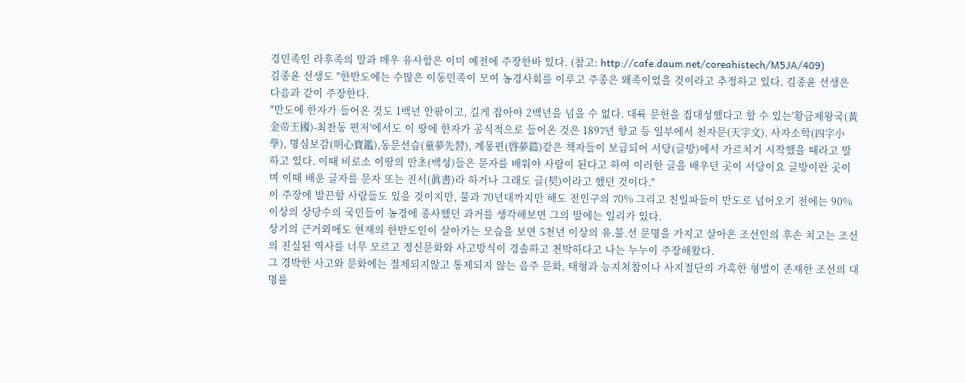경민족인 라후족의 말과 매우 유사함은 이미 예전에 주장한바 있다. (참고: http://cafe.daum.net/coreahistech/M5JA/409)
김종윤 선생도 "한반도에는 수많은 이동민족이 모여 농경사회를 이루고 주종은 왜족이었을 것이라고 추정하고 있다. 김종윤 선생은 다음과 같이 주장한다.
"반도에 한자가 들어온 것도 1백년 안팎이고, 길게 잡아야 2백년을 넘을 수 없다. 대륙 문헌을 집대성했다고 할 수 있는'황금제왕국(黃金帝王國)-최찬동 편저'에서도 이 땅에 한자가 공식적으로 들어온 것은 1897년 향교 등 일부에서 천자문(天字文). 사자소학(四字小學), 명심보감(明心寶鑑),동문선습(童夢先習), 계몽편(啓夢篇)같은 책자들이 보급되어 서당(글방)에서 가르치기 시작했을 때라고 말하고 있다. 이때 비로소 이땅의 만초(백성)들은 문자를 배워야 사람이 된다고 하여 이러한 글을 배우던 곳이 서당이요 글방이란 곳이며 이때 배운 글자를 문자 또는 진서(眞書)라 하거나 그래도 글(契)이라고 했던 것이다."
이 주장에 발끈할 사람들도 있을 것이지만, 불과 70년대까지만 해도 전인구의 70% 그리고 친일파들이 반도로 넘어오기 전에는 90%이상의 상당수의 국민들이 농경에 종사했던 과거를 생각해보면 그의 말에는 일리가 있다.
상기의 근거외에도 현재의 한반도인이 살아가는 모습을 보면 5천년 이상의 유.불.선 문명을 가지고 살아온 조선인의 후손 치고는 조선의 진실된 역사를 너무 모르고 정신문화와 사고방식이 경솔하고 천박하다고 나는 누누이 주장해왔다.
그 경박한 사고와 문화에는 절제되지않고 통제되지 않는 음주 문화, 태형과 능지처참이나 사지절단의 가혹한 형벌이 존재한 조선의 대명률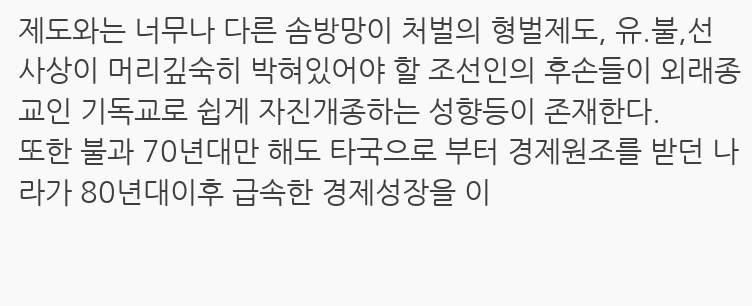제도와는 너무나 다른 솜방망이 처벌의 형벌제도, 유.불,선 사상이 머리깊숙히 박혀있어야 할 조선인의 후손들이 외래종교인 기독교로 쉽게 자진개종하는 성향등이 존재한다.
또한 불과 70년대만 해도 타국으로 부터 경제원조를 받던 나라가 80년대이후 급속한 경제성장을 이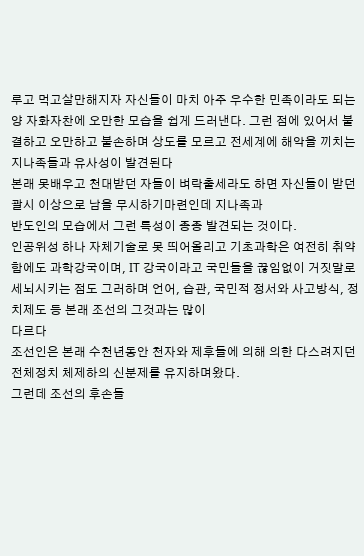루고 먹고살만해지자 자신들이 마치 아주 우수한 민족이라도 되는양 자화자찬에 오만한 모습을 쉽게 드러낸다. 그런 점에 있어서 불결하고 오만하고 불손하며 상도를 모르고 전세계에 해악을 끼치는 지나족들과 유사성이 발견된다
본래 못배우고 천대받던 자들이 벼락출세라도 하면 자신들이 받던 괄시 이상으로 남을 무시하기마련인데 지나족과
반도인의 모습에서 그런 특성이 종종 발견되는 것이다.
인공위성 하나 자체기술로 못 띄어올리고 기초과학은 여전히 취약함에도 과학강국이며, IT 강국이라고 국민들을 끊임없이 거짓말로 세뇌시키는 점도 그러하며 언어, 습관, 국민적 정서와 사고방식, 정치제도 등 본래 조선의 그것과는 많이
다르다
조선인은 본래 수천년동안 천자와 제후들에 의해 의한 다스려지던 전체정치 체제하의 신분제를 유지하며왔다.
그런데 조선의 후손들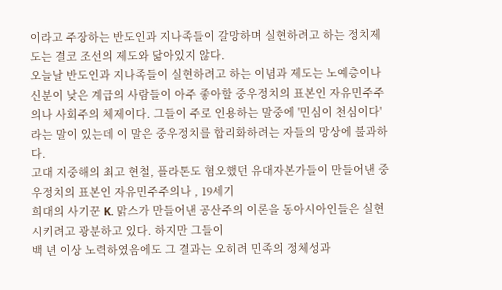이라고 주장하는 반도인과 지나족들이 갈망하며 실현하려고 하는 정치제도는 결코 조선의 제도와 닮아있지 않다.
오늘날 반도인과 지나족들이 실현하려고 하는 이념과 제도는 노예층이나 신분이 낮은 계급의 사람들이 아주 좋아할 중우정치의 표본인 자유민주주의나 사회주의 체제이다. 그들이 주로 인용하는 말중에 '민심이 천심이다'라는 말이 있는데 이 말은 중우정치를 합리화하려는 자들의 망상에 불과하다.
고대 지중해의 최고 현철, 플라톤도 혐오했던 유대자본가들이 만들어낸 중우정치의 표본인 자유민주주의나 , 19세기
희대의 사기꾼 K. 맑스가 만들어낸 공산주의 이론을 동아시아인들은 실현시키려고 광분하고 있다. 하지만 그들이
백 년 이상 노력하였음에도 그 결과는 오히려 민족의 정체성과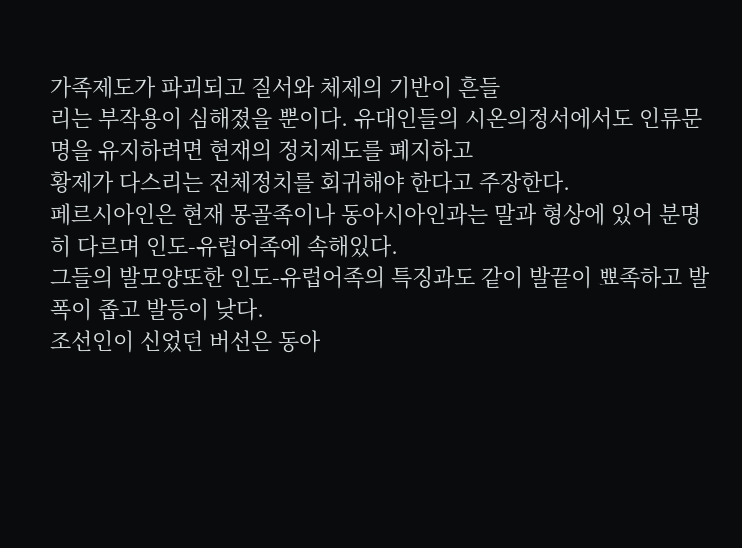가족제도가 파괴되고 질서와 체제의 기반이 흔들
리는 부작용이 심해졌을 뿐이다. 유대인들의 시온의정서에서도 인류문명을 유지하려면 현재의 정치제도를 폐지하고
황제가 다스리는 전체정치를 회귀해야 한다고 주장한다.
페르시아인은 현재 몽골족이나 동아시아인과는 말과 형상에 있어 분명히 다르며 인도-유럽어족에 속해있다.
그들의 발모양또한 인도-유럽어족의 특징과도 같이 발끝이 뾰족하고 발폭이 좁고 발등이 낮다.
조선인이 신었던 버선은 동아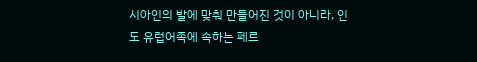시아인의 발에 맞춰 만들어진 것이 아니라, 인도 유럽어족에 속하는 페르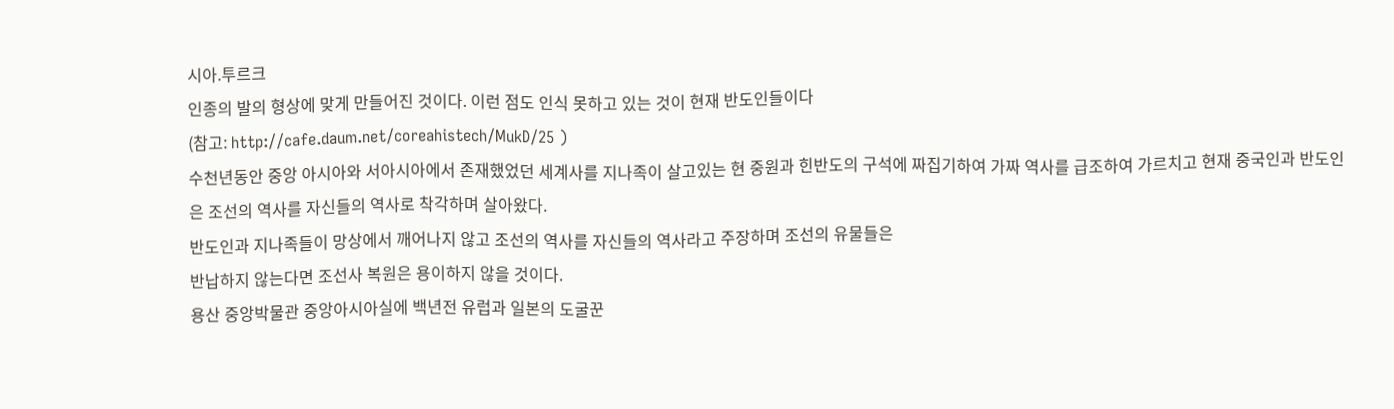시아.투르크
인종의 발의 형상에 맞게 만들어진 것이다. 이런 점도 인식 못하고 있는 것이 현재 반도인들이다
(참고: http://cafe.daum.net/coreahistech/MukD/25 )
수천년동안 중앙 아시아와 서아시아에서 존재했었던 세계사를 지나족이 살고있는 현 중원과 힌반도의 구석에 짜집기하여 가짜 역사를 급조하여 가르치고 현재 중국인과 반도인은 조선의 역사를 자신들의 역사로 착각하며 살아왔다.
반도인과 지나족들이 망상에서 깨어나지 않고 조선의 역사를 자신들의 역사라고 주장하며 조선의 유물들은
반납하지 않는다면 조선사 복원은 용이하지 않을 것이다.
용산 중앙박물관 중앙아시아실에 백년전 유럽과 일본의 도굴꾼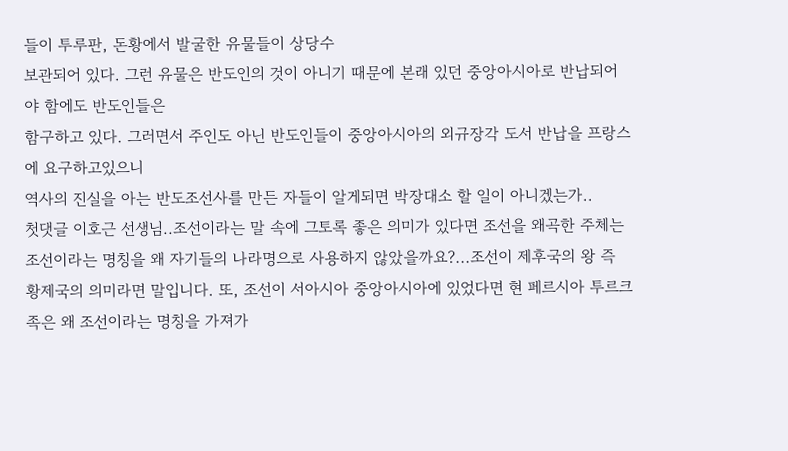들이 투루판, 돈황에서 발굴한 유물들이 상당수
보관되어 있다. 그런 유물은 반도인의 것이 아니기 때문에 본래 있던 중앙아시아로 반납되어야 함에도 반도인들은
함구하고 있다. 그러면서 주인도 아닌 반도인들이 중앙아시아의 외규장각 도서 반납을 프랑스에 요구하고있으니
역사의 진실을 아는 반도조선사를 만든 자들이 알게되면 박장대소 할 일이 아니겠는가..
첫댓글 이호근 선생님..조선이라는 말 속에 그토록 좋은 의미가 있다면 조선을 왜곡한 주체는 조선이라는 명칭을 왜 자기들의 나라명으로 사용하지 않았을까요?...조선이 제후국의 왕 즉 황제국의 의미라면 말입니다. 또, 조선이 서아시아 중앙아시아에 있었다면 현 페르시아 투르크족은 왜 조선이라는 명칭을 가져가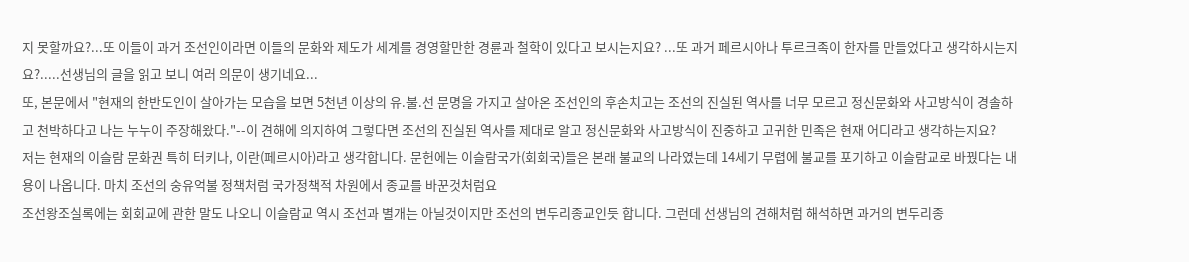지 못할까요?...또 이들이 과거 조선인이라면 이들의 문화와 제도가 세계를 경영할만한 경륜과 철학이 있다고 보시는지요? ...또 과거 페르시아나 투르크족이 한자를 만들었다고 생각하시는지요?.....선생님의 글을 읽고 보니 여러 의문이 생기네요...
또, 본문에서 "현재의 한반도인이 살아가는 모습을 보면 5천년 이상의 유.불.선 문명을 가지고 살아온 조선인의 후손치고는 조선의 진실된 역사를 너무 모르고 정신문화와 사고방식이 경솔하고 천박하다고 나는 누누이 주장해왔다."--이 견해에 의지하여 그렇다면 조선의 진실된 역사를 제대로 알고 정신문화와 사고방식이 진중하고 고귀한 민족은 현재 어디라고 생각하는지요?
저는 현재의 이슬람 문화권 특히 터키나, 이란(페르시아)라고 생각합니다. 문헌에는 이슬람국가(회회국)들은 본래 불교의 나라였는데 14세기 무렵에 불교를 포기하고 이슬람교로 바꿨다는 내용이 나옵니다. 마치 조선의 숭유억불 정책처럼 국가정책적 차원에서 종교를 바꾼것처럼요
조선왕조실록에는 회회교에 관한 말도 나오니 이슬람교 역시 조선과 별개는 아닐것이지만 조선의 변두리종교인듯 합니다. 그런데 선생님의 견해처럼 해석하면 과거의 변두리종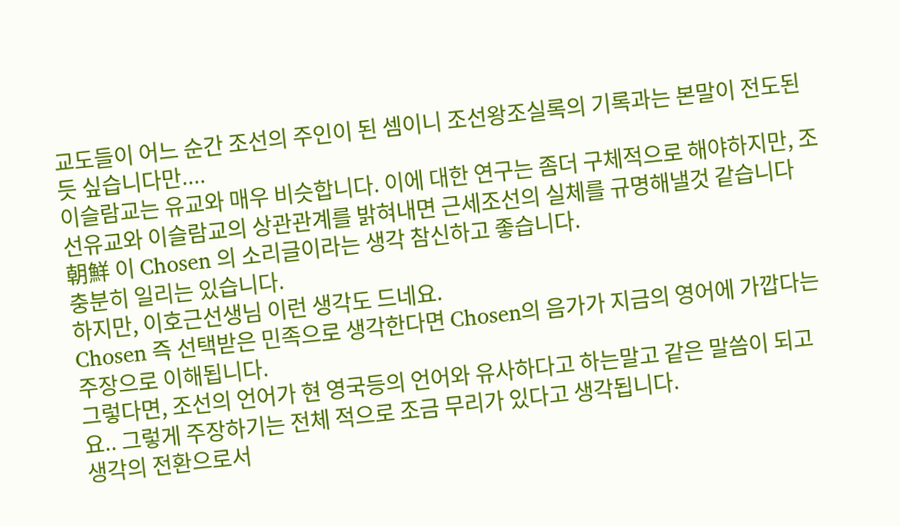교도들이 어느 순간 조선의 주인이 된 셈이니 조선왕조실록의 기록과는 본말이 전도된듯 싶습니다만....
이슬람교는 유교와 매우 비슷합니다. 이에 대한 연구는 좀더 구체적으로 해야하지만, 조선유교와 이슬람교의 상관관계를 밝혀내면 근세조선의 실체를 규명해낼것 같습니다
朝鮮 이 Chosen 의 소리글이라는 생각 참신하고 좋습니다.
충분히 일리는 있습니다.
하지만, 이호근선생님 이런 생각도 드네요.
Chosen 즉 선택받은 민족으로 생각한다면 Chosen의 음가가 지금의 영어에 가깝다는 주장으로 이해됩니다.
그렇다면, 조선의 언어가 현 영국등의 언어와 유사하다고 하는말고 같은 말씀이 되고요.. 그렇게 주장하기는 전체 적으로 조금 무리가 있다고 생각됩니다.
생각의 전환으로서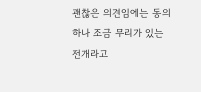괜찮은 의견임에는 동의하나 조금 무리가 있는 전개라고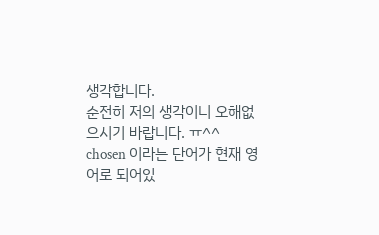생각합니다.
순전히 저의 생각이니 오해없으시기 바랍니다. ㅠ^^
chosen 이라는 단어가 현재 영어로 되어있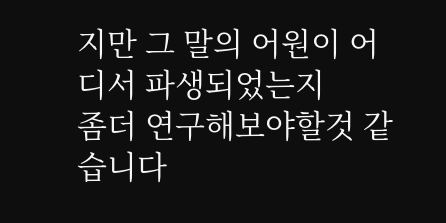지만 그 말의 어원이 어디서 파생되었는지
좀더 연구해보야할것 같습니다